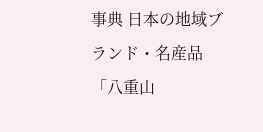事典 日本の地域ブランド・名産品 「八重山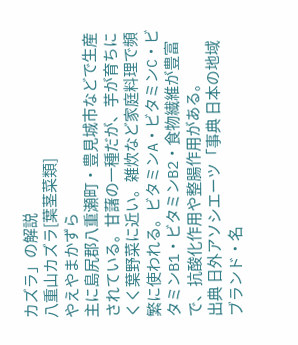カズラ」の解説
八重山カズラ[葉茎菜類]
やえやまかずら
主に島尻郡八重瀬町・豊見城市などで生産されている。甘藷の一種だが、芋が育ちにくく葉野菜に近い。雑炊など家庭料理で頻繁に使われる。ビタミンA・ビタミンC・ビタミンB1・ビタミンB2・食物繊維が豊富で、抗酸化作用や整腸作用がある。
出典 日外アソシエーツ「事典 日本の地域ブランド・名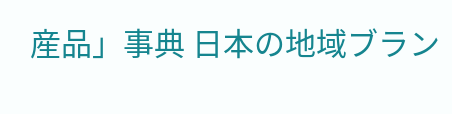産品」事典 日本の地域ブラン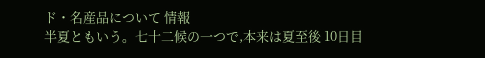ド・名産品について 情報
半夏ともいう。七十二候の一つで,本来は夏至後 10日目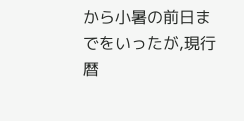から小暑の前日までをいったが,現行暦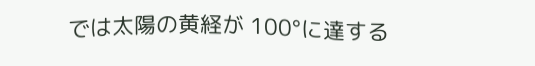では太陽の黄経が 100°に達する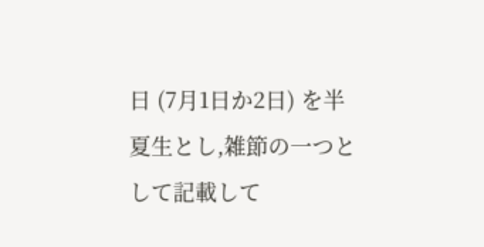日 (7月1日か2日) を半夏生とし,雑節の一つとして記載して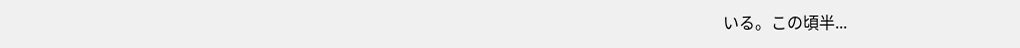いる。この頃半...